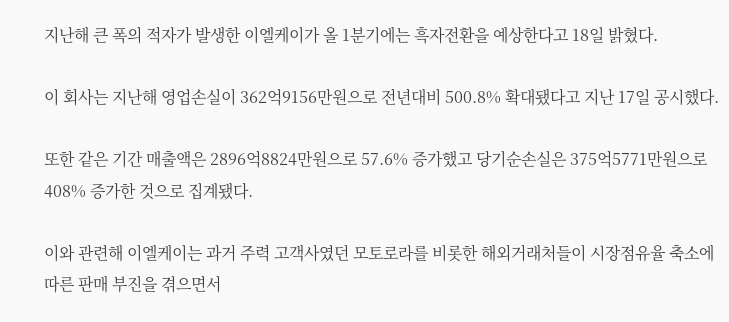지난해 큰 폭의 적자가 발생한 이엘케이가 올 1분기에는 흑자전환을 예상한다고 18일 밝혔다.

이 회사는 지난해 영업손실이 362억9156만원으로 전년대비 500.8% 확대됐다고 지난 17일 공시했다.

또한 같은 기간 매출액은 2896억8824만원으로 57.6% 증가했고 당기순손실은 375억5771만원으로 408% 증가한 것으로 집계됐다.

이와 관련해 이엘케이는 과거 주력 고객사였던 모토로라를 비롯한 해외거래처들이 시장점유율 축소에 따른 판매 부진을 겪으면서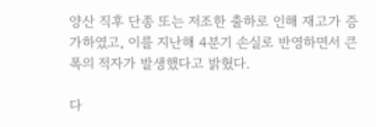양산 직후 단종 또는 저조한 출하로 인해 재고가 증가하였고, 이를 지난해 4분기 손실로 반영하면서 큰 폭의 적자가 발생했다고 밝혔다.

다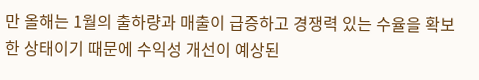만 올해는 1월의 출하량과 매출이 급증하고 경쟁력 있는 수율을 확보한 상태이기 때문에 수익성 개선이 예상된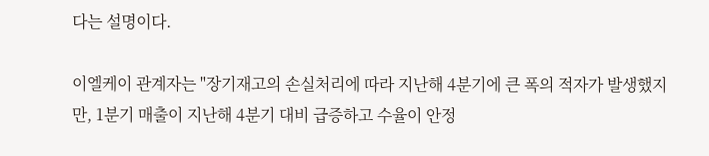다는 설명이다.

이엘케이 관계자는 "장기재고의 손실처리에 따라 지난해 4분기에 큰 폭의 적자가 발생했지만, 1분기 매출이 지난해 4분기 대비 급증하고 수율이 안정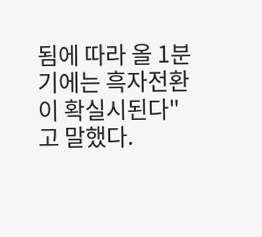됨에 따라 올 1분기에는 흑자전환이 확실시된다"고 말했다.